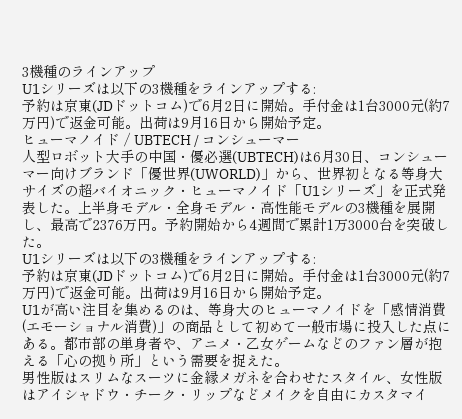3機種のラインアップ
U1シリーズは以下の3機種をラインアップする:
予約は京東(JDドットコム)で6月2日に開始。手付金は1台3000元(約7万円)で返金可能。出荷は9月16日から開始予定。
ヒューマノイド / UBTECH / コンシューマー
人型ロボット大手の中国・優必選(UBTECH)は6月30日、コンシューマー向けブランド「優世界(UWORLD)」から、世界初となる等身大サイズの超バイオニック・ヒューマノイド「U1シリーズ」を正式発表した。上半身モデル・全身モデル・高性能モデルの3機種を展開し、最高で2376万円。予約開始から4週間で累計1万3000台を突破した。
U1シリーズは以下の3機種をラインアップする:
予約は京東(JDドットコム)で6月2日に開始。手付金は1台3000元(約7万円)で返金可能。出荷は9月16日から開始予定。
U1が高い注目を集めるのは、等身大のヒューマノイドを「感情消費(エモーショナル消費)」の商品として初めて一般市場に投入した点にある。都市部の単身者や、アニメ・乙女ゲームなどのファン層が抱える「心の拠り所」という需要を捉えた。
男性版はスリムなスーツに金縁メガネを合わせたスタイル、女性版はアイシャドウ・チーク・リップなどメイクを自由にカスタマイ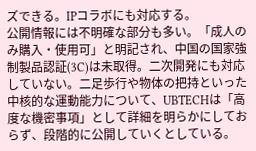ズできる。IPコラボにも対応する。
公開情報には不明確な部分も多い。「成人のみ購入・使用可」と明記され、中国の国家強制製品認証(3C)は未取得。二次開発にも対応していない。二足歩行や物体の把持といった中核的な運動能力について、UBTECHは「高度な機密事項」として詳細を明らかにしておらず、段階的に公開していくとしている。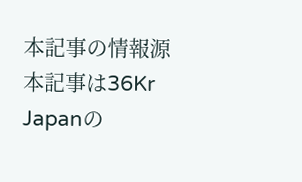本記事の情報源
本記事は36Kr Japanの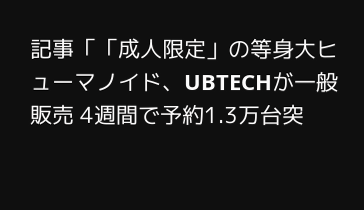記事「「成人限定」の等身大ヒューマノイド、UBTECHが一般販売 4週間で予約1.3万台突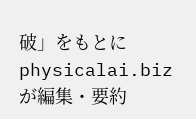破」をもとにphysicalai.bizが編集・要約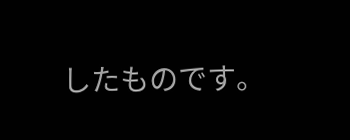したものです。